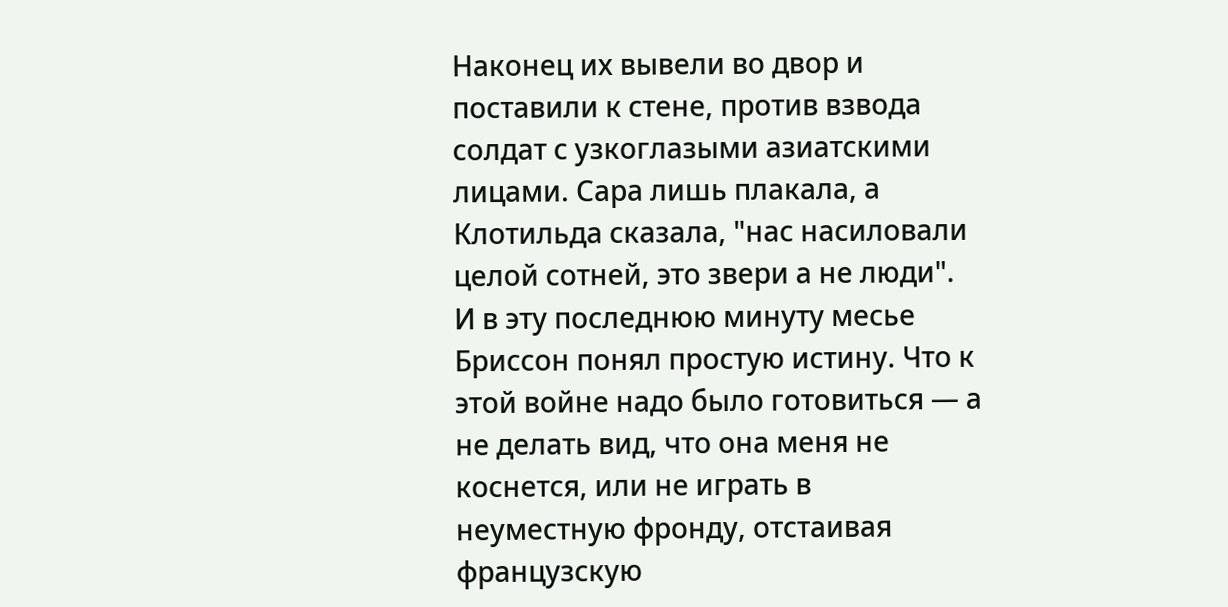Наконец их вывели во двор и поставили к стене, против взвода солдат с узкоглазыми азиатскими лицами. Сара лишь плакала, а Клотильда сказала, "нас насиловали целой сотней, это звери а не люди".
И в эту последнюю минуту месье Бриссон понял простую истину. Что к этой войне надо было готовиться — а не делать вид, что она меня не коснется, или не играть в неуместную фронду, отстаивая французскую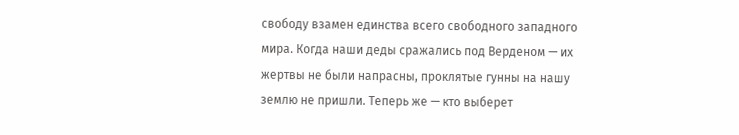свободу взамен единства всего свободного западного мира. Когда наши деды сражались под Верденом — их жертвы не были напрасны, проклятые гунны на нашу землю не пришли. Теперь же — кто выберет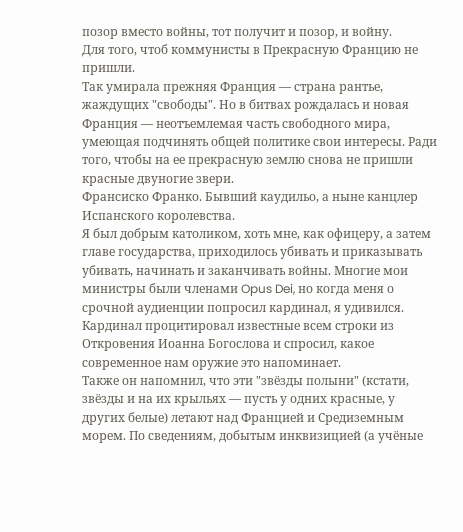позор вместо войны, тот получит и позор, и войну.
Для того, чтоб коммунисты в Прекрасную Францию не пришли.
Так умирала прежняя Франция — страна рантье, жаждущих "свободы". Но в битвах рождалась и новая Франция — неотъемлемая часть свободного мира, умеющая подчинять общей политике свои интересы. Ради того, чтобы на ее прекрасную землю снова не пришли красные двуногие звери.
Франсиско Франко. Бывший каудильо, а ныне канцлер Испанского королевства.
Я был добрым католиком, хоть мне, как офицеру, а затем главе государства, приходилось убивать и приказывать убивать, начинать и заканчивать войны. Многие мои министры были членами Opus Dei, но когда меня о срочной аудиенции попросил кардинал, я удивился.
Кардинал процитировал известные всем строки из Откровения Иоанна Богослова и спросил, какое современное нам оружие это напоминает.
Также он напомнил, что эти "звёзды полыни" (кстати, звёзды и на их крыльях — пусть у одних красные, у других белые) летают над Францией и Средиземным морем. По сведениям, добытым инквизицией (а учёные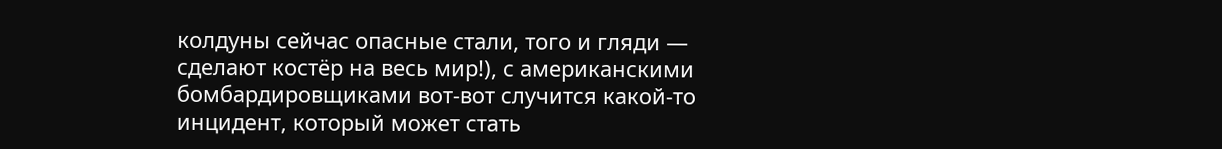колдуны сейчас опасные стали, того и гляди — сделают костёр на весь мир!), с американскими бомбардировщиками вот-вот случится какой-то инцидент, который может стать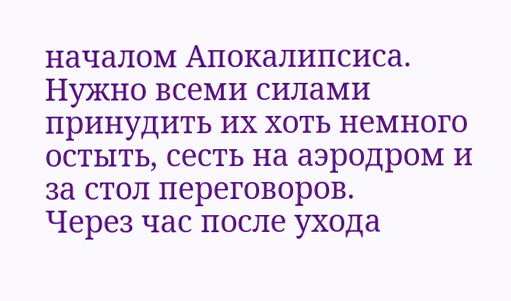началом Апокалипсиса. Нужно всеми силами принудить их хоть немного остыть, сесть на аэродром и за стол переговоров.
Через час после ухода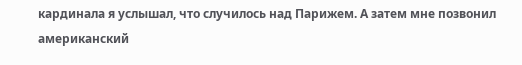кардинала я услышал, что случилось над Парижем. А затем мне позвонил американский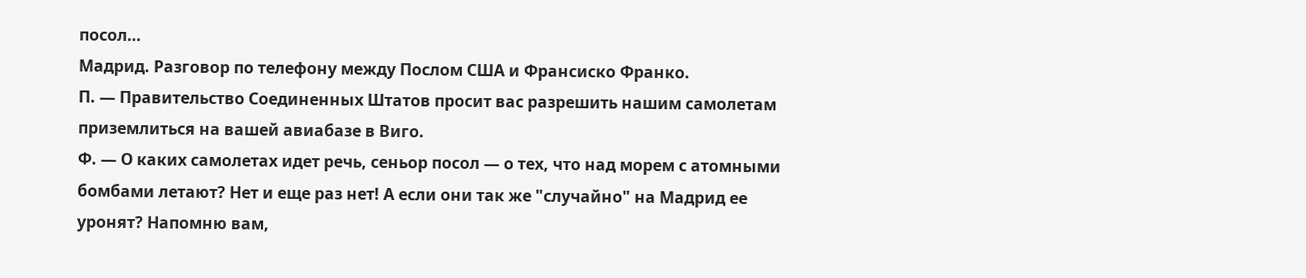посол…
Мадрид. Разговор по телефону между Послом США и Франсиско Франко.
П. — Правительство Соединенных Штатов просит вас разрешить нашим самолетам приземлиться на вашей авиабазе в Виго.
Ф. — О каких самолетах идет речь, сеньор посол — о тех, что над морем с атомными бомбами летают? Нет и еще раз нет! А если они так же "случайно" на Мадрид ее уронят? Напомню вам,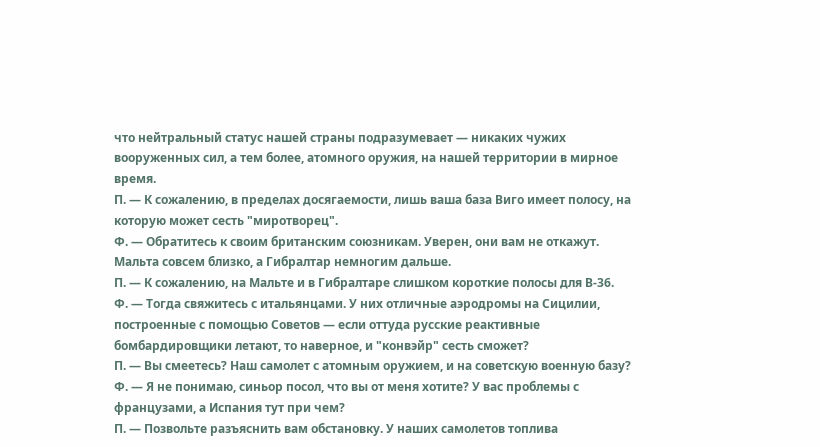что нейтральный статус нашей страны подразумевает — никаких чужих вооруженных сил, а тем более, атомного оружия, на нашей территории в мирное время.
П. — К сожалению, в пределах досягаемости, лишь ваша база Виго имеет полосу, на которую может сесть "миротворец".
Ф. — Обратитесь к своим британским союзникам. Уверен, они вам не откажут. Мальта совсем близко, а Гибралтар немногим дальше.
П. — К сожалению, на Мальте и в Гибралтаре слишком короткие полосы для В-36.
Ф. — Тогда свяжитесь с итальянцами. У них отличные аэродромы на Сицилии, построенные с помощью Советов — если оттуда русские реактивные бомбардировщики летают, то наверное, и "конвэйр" сесть сможет?
П. — Вы смеетесь? Наш самолет с атомным оружием, и на советскую военную базу?
Ф. — Я не понимаю, синьор посол, что вы от меня хотите? У вас проблемы с французами, а Испания тут при чем?
П. — Позвольте разъяснить вам обстановку. У наших самолетов топлива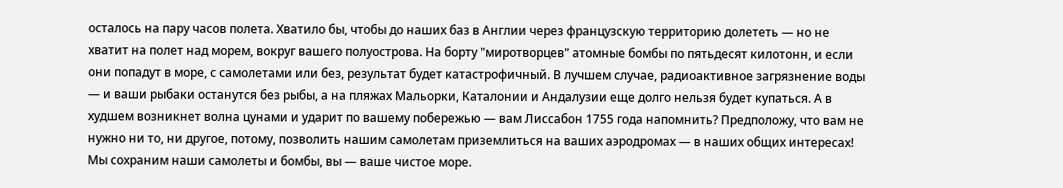осталось на пару часов полета. Хватило бы, чтобы до наших баз в Англии через французскую территорию долететь — но не хватит на полет над морем, вокруг вашего полуострова. На борту "миротворцев" атомные бомбы по пятьдесят килотонн, и если они попадут в море, с самолетами или без, результат будет катастрофичный. В лучшем случае, радиоактивное загрязнение воды — и ваши рыбаки останутся без рыбы, а на пляжах Мальорки, Каталонии и Андалузии еще долго нельзя будет купаться. А в худшем возникнет волна цунами и ударит по вашему побережью — вам Лиссабон 1755 года напомнить? Предположу, что вам не нужно ни то, ни другое, потому, позволить нашим самолетам приземлиться на ваших аэродромах — в наших общих интересах! Мы сохраним наши самолеты и бомбы, вы — ваше чистое море.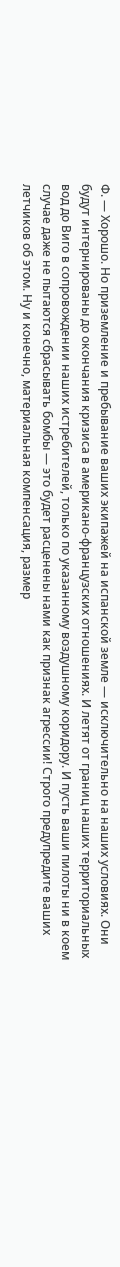Ф. — Хорошо. Но приземление и пребывание ваших экипажей на испанской земле — исключительно на наших условиях. Они будут интернированы до окончания кризиса в американо-французских отношениях. И летят от границ наших территориальных вод до Виго в сопровождении наших истребителей, только по указанному воздушному коридору. И пусть ваши пилоты ни в коем случае даже не пытаются сбрасывать бомбы — это будет расценены нами как признак агрессии! Строго предупредите ваших летчиков об этом. Ну и конечно, материальная компенсация, размер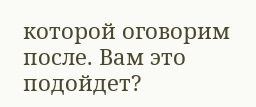которой оговорим после. Вам это подойдет?